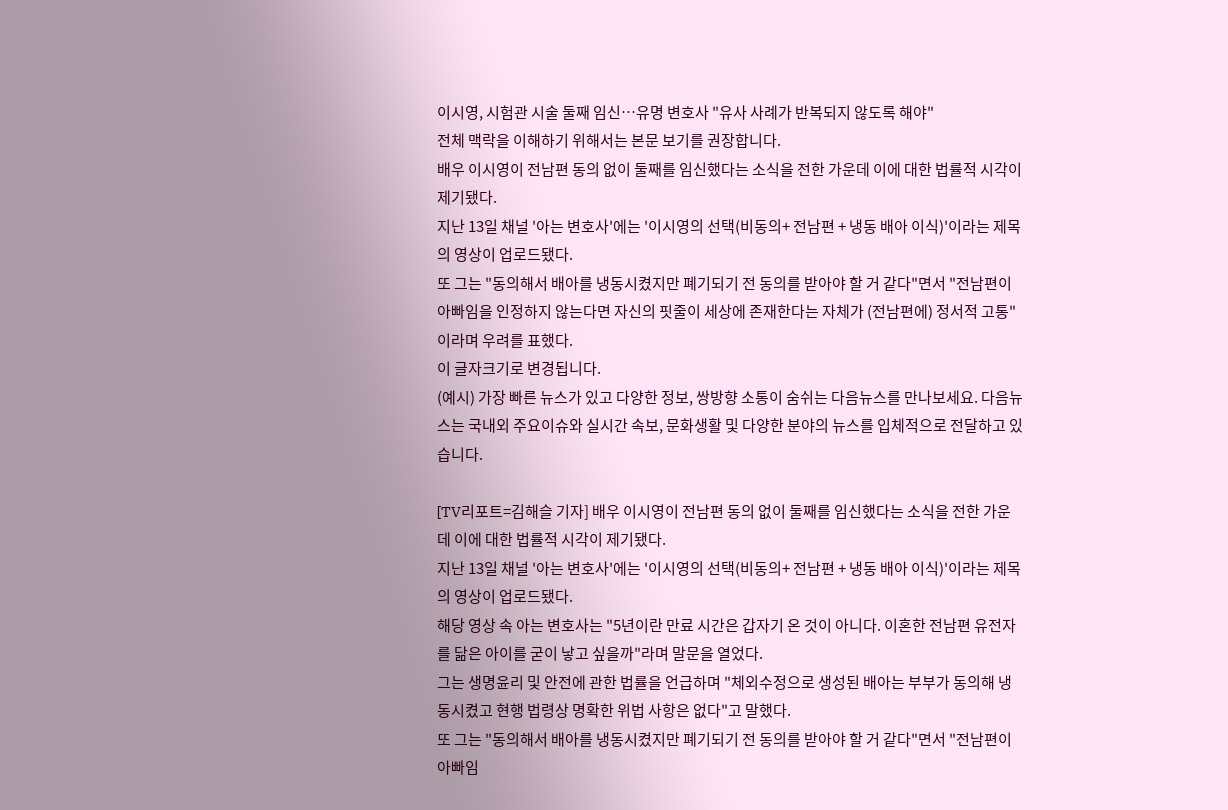이시영, 시험관 시술 둘째 임신…유명 변호사 "유사 사례가 반복되지 않도록 해야"
전체 맥락을 이해하기 위해서는 본문 보기를 권장합니다.
배우 이시영이 전남편 동의 없이 둘째를 임신했다는 소식을 전한 가운데 이에 대한 법률적 시각이 제기됐다.
지난 13일 채널 '아는 변호사'에는 '이시영의 선택(비동의+ 전남편 + 냉동 배아 이식)'이라는 제목의 영상이 업로드됐다.
또 그는 "동의해서 배아를 냉동시켰지만 폐기되기 전 동의를 받아야 할 거 같다"면서 "전남편이 아빠임을 인정하지 않는다면 자신의 핏줄이 세상에 존재한다는 자체가 (전남편에) 정서적 고통"이라며 우려를 표했다.
이 글자크기로 변경됩니다.
(예시) 가장 빠른 뉴스가 있고 다양한 정보, 쌍방향 소통이 숨쉬는 다음뉴스를 만나보세요. 다음뉴스는 국내외 주요이슈와 실시간 속보, 문화생활 및 다양한 분야의 뉴스를 입체적으로 전달하고 있습니다.

[TV리포트=김해슬 기자] 배우 이시영이 전남편 동의 없이 둘째를 임신했다는 소식을 전한 가운데 이에 대한 법률적 시각이 제기됐다.
지난 13일 채널 '아는 변호사'에는 '이시영의 선택(비동의+ 전남편 + 냉동 배아 이식)'이라는 제목의 영상이 업로드됐다.
해당 영상 속 아는 변호사는 "5년이란 만료 시간은 갑자기 온 것이 아니다. 이혼한 전남편 유전자를 닮은 아이를 굳이 낳고 싶을까"라며 말문을 열었다.
그는 생명윤리 및 안전에 관한 법률을 언급하며 "체외수정으로 생성된 배아는 부부가 동의해 냉동시켰고 현행 법령상 명확한 위법 사항은 없다"고 말했다.
또 그는 "동의해서 배아를 냉동시켰지만 폐기되기 전 동의를 받아야 할 거 같다"면서 "전남편이 아빠임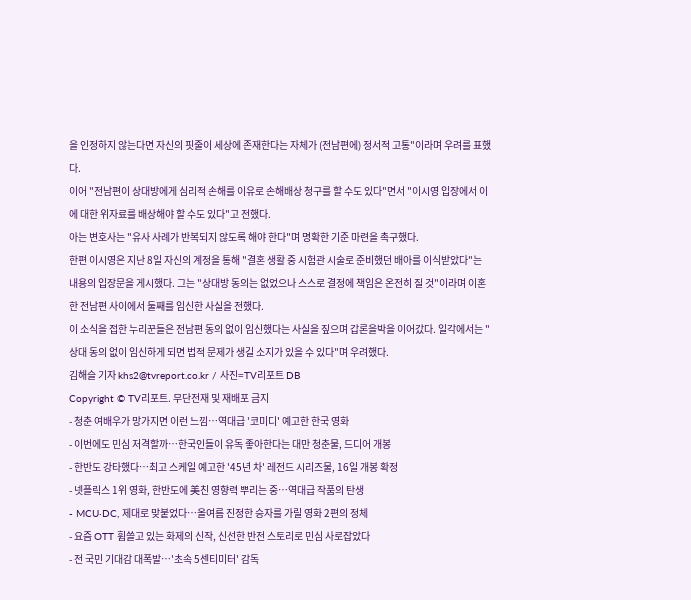을 인정하지 않는다면 자신의 핏줄이 세상에 존재한다는 자체가 (전남편에) 정서적 고통"이라며 우려를 표했다.
이어 "전남편이 상대방에게 심리적 손해를 이유로 손해배상 청구를 할 수도 있다"면서 "이시영 입장에서 이에 대한 위자료를 배상해야 할 수도 있다"고 전했다.
아는 변호사는 "유사 사례가 반복되지 않도록 해야 한다"며 명확한 기준 마련을 촉구했다.
한편 이시영은 지난 8일 자신의 계정을 통해 "결혼 생활 중 시험관 시술로 준비했던 배아를 이식받았다"는 내용의 입장문을 게시했다. 그는 "상대방 동의는 없었으나 스스로 결정에 책임은 온전히 질 것"이라며 이혼한 전남편 사이에서 둘째를 임신한 사실을 전했다.
이 소식을 접한 누리꾼들은 전남편 동의 없이 임신했다는 사실을 짚으며 갑론을박을 이어갔다. 일각에서는 "상대 동의 없이 임신하게 되면 법적 문제가 생길 소지가 있을 수 있다"며 우려했다.
김해슬 기자 khs2@tvreport.co.kr / 사진=TV리포트 DB
Copyright © TV리포트. 무단전재 및 재배포 금지
- 청춘 여배우가 망가지면 이런 느낌…역대급 '코미디' 예고한 한국 영화
- 이번에도 민심 저격할까…한국인들이 유독 좋아한다는 대만 청춘물, 드디어 개봉
- 한반도 강타했다…최고 스케일 예고한 '45년 차' 레전드 시리즈물, 16일 개봉 확정
- 넷플릭스 1위 영화, 한반도에 美친 영향력 뿌리는 중…역대급 작품의 탄생
- MCU·DC, 제대로 맞붙었다…올여름 진정한 승자를 가릴 영화 2편의 정체
- 요즘 OTT 휩쓸고 있는 화제의 신작, 신선한 반전 스토리로 민심 사로잡았다
- 전 국민 기대감 대폭발…'초속 5센티미터' 감독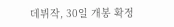데뷔작, 30일 개봉 확정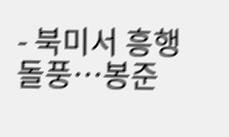- 북미서 흥행 돌풍…봉준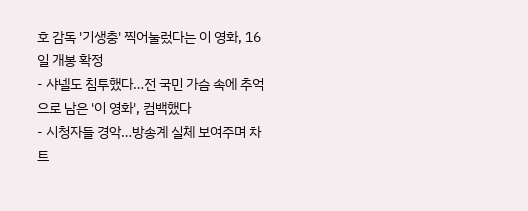호 감독 '기생충' 찍어눌렀다는 이 영화, 16일 개봉 확정
- 샤넬도 침투했다…전 국민 가슴 속에 추억으로 남은 '이 영화', 컴백했다
- 시청자들 경악…방송계 실체 보여주며 차트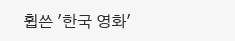휩쓴 '한국 영화'